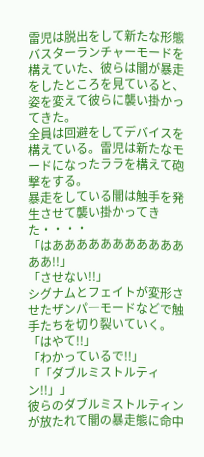雷児は脱出をして新たな形態バスターランチャーモードを構えていた、彼らは闇が暴走をしたところを見ていると、姿を変えて彼らに襲い掛かってきた。
全員は回避をしてデバイスを構えている。雷児は新たなモードになったララを構えて砲撃をする。
暴走をしている闇は触手を発生させて襲い掛かってきた・・・・
「はあああああああああああああ!!」
「させない!!」
シグナムとフェイトが変形させたザンパ―モードなどで触手たちを切り裂いていく。
「はやて!!」
「わかっているで!!」
「「ダブルミストルティン!!」」
彼らのダブルミストルティンが放たれて闇の暴走態に命中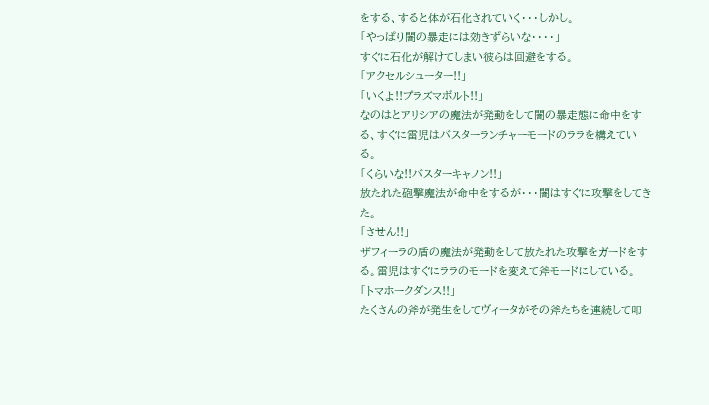をする、すると体が石化されていく・・・しかし。
「やっぱり闇の暴走には効きずらいな・・・・」
すぐに石化が解けてしまい彼らは回避をする。
「アクセルシューター!!」
「いくよ!!プラズマボルト!!」
なのはとアリシアの魔法が発動をして闇の暴走態に命中をする、すぐに雷児はバスターランチャーモードのララを構えている。
「くらいな!!バスターキャノン!!」
放たれた砲撃魔法が命中をするが・・・闇はすぐに攻撃をしてきた。
「させん!!」
ザフィーラの盾の魔法が発動をして放たれた攻撃をガードをする。雷児はすぐにララのモードを変えて斧モードにしている。
「トマホークダンス!!」
たくさんの斧が発生をしてヴィータがその斧たちを連続して叩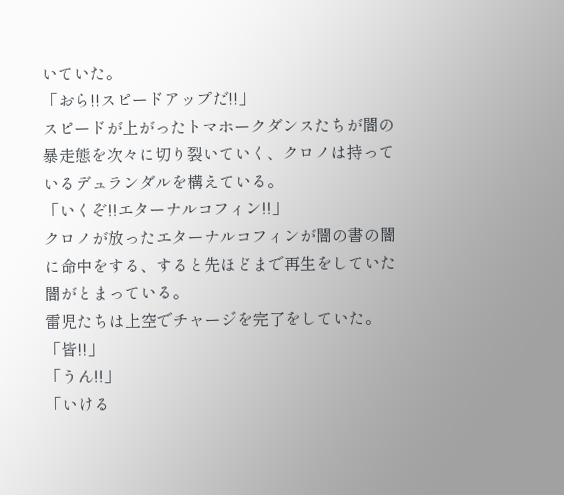いていた。
「おら!!スピードアップだ!!」
スピードが上がったトマホークダンスたちが闇の暴走態を次々に切り裂いていく、クロノは持っているデュランダルを構えている。
「いくぞ!!エターナルコフィン!!」
クロノが放ったエターナルコフィンが闇の書の闇に命中をする、すると先ほどまで再生をしていた闇がとまっている。
雷児たちは上空でチャージを完了をしていた。
「皆!!」
「うん!!」
「いける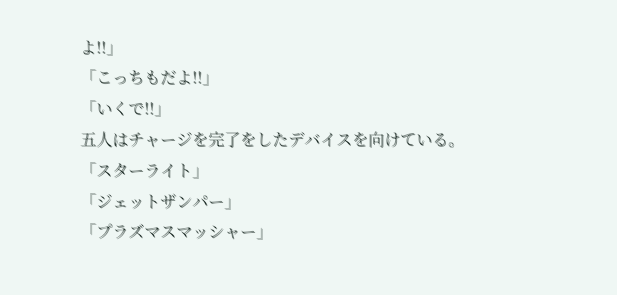よ!!」
「こっちもだよ!!」
「いくで!!」
五人はチャージを完了をしたデバイスを向けている。
「スターライト」
「ジェットザンパー」
「プラズマスマッシャー」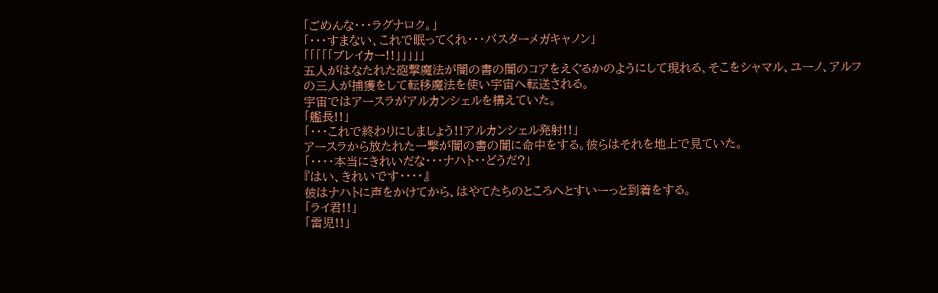「ごめんな・・・ラグナロク。」
「・・・すまない、これで眠ってくれ・・・バスターメガキャノン」
「「「「「ブレイカー!!」」」」」
五人がはなたれた砲撃魔法が闇の書の闇のコアをえぐるかのようにして現れる、そこをシャマル、ユーノ、アルフの三人が捕獲をして転移魔法を使い宇宙へ転送される。
宇宙ではアースラがアルカンシェルを構えていた。
「艦長!!」
「・・・これで終わりにしましょう!!アルカンシェル発射!!」
アースラから放たれた一撃が闇の書の闇に命中をする。彼らはそれを地上で見ていた。
「・・・・本当にきれいだな・・・ナハト・・どうだ?」
『はい、きれいです・・・・』
彼はナハトに声をかけてから、はやてたちのところへとすいーっと到着をする。
「ライ君!!」
「雷児!!」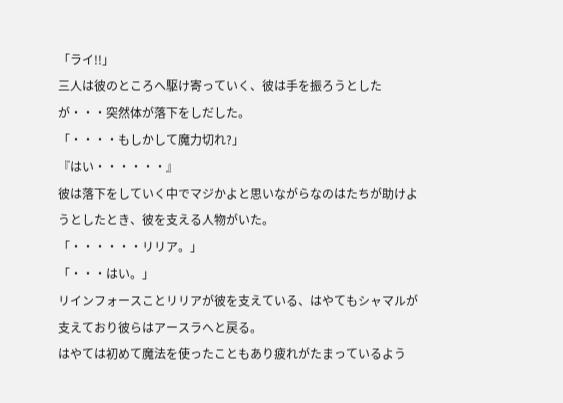「ライ!!」
三人は彼のところへ駆け寄っていく、彼は手を振ろうとしたが・・・突然体が落下をしだした。
「・・・・もしかして魔力切れ?」
『はい・・・・・・』
彼は落下をしていく中でマジかよと思いながらなのはたちが助けようとしたとき、彼を支える人物がいた。
「・・・・・・リリア。」
「・・・はい。」
リインフォースことリリアが彼を支えている、はやてもシャマルが支えており彼らはアースラへと戻る。
はやては初めて魔法を使ったこともあり疲れがたまっているよう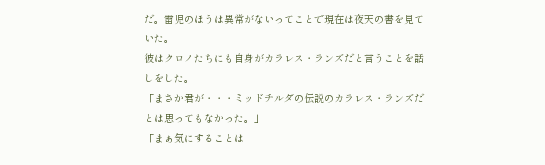だ。雷児のほうは異常がないってことで現在は夜天の書を見ていた。
彼はクロノたちにも自身がカラレス・ランズだと言うことを話しをした。
「まさか君が・・・ミッドチルダの伝説のカラレス・ランズだとは思ってもなかった。」
「まぁ気にすることは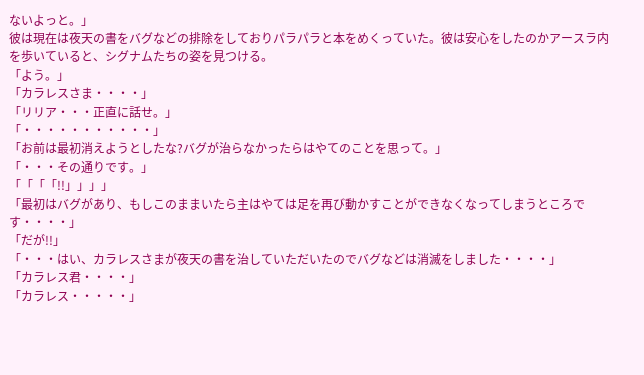ないよっと。」
彼は現在は夜天の書をバグなどの排除をしておりパラパラと本をめくっていた。彼は安心をしたのかアースラ内を歩いていると、シグナムたちの姿を見つける。
「よう。」
「カラレスさま・・・・」
「リリア・・・正直に話せ。」
「・・・・・・・・・・・」
「お前は最初消えようとしたな?バグが治らなかったらはやてのことを思って。」
「・・・その通りです。」
「「「「!!」」」」
「最初はバグがあり、もしこのままいたら主はやては足を再び動かすことができなくなってしまうところです・・・・」
「だが!!」
「・・・はい、カラレスさまが夜天の書を治していただいたのでバグなどは消滅をしました・・・・」
「カラレス君・・・・」
「カラレス・・・・・」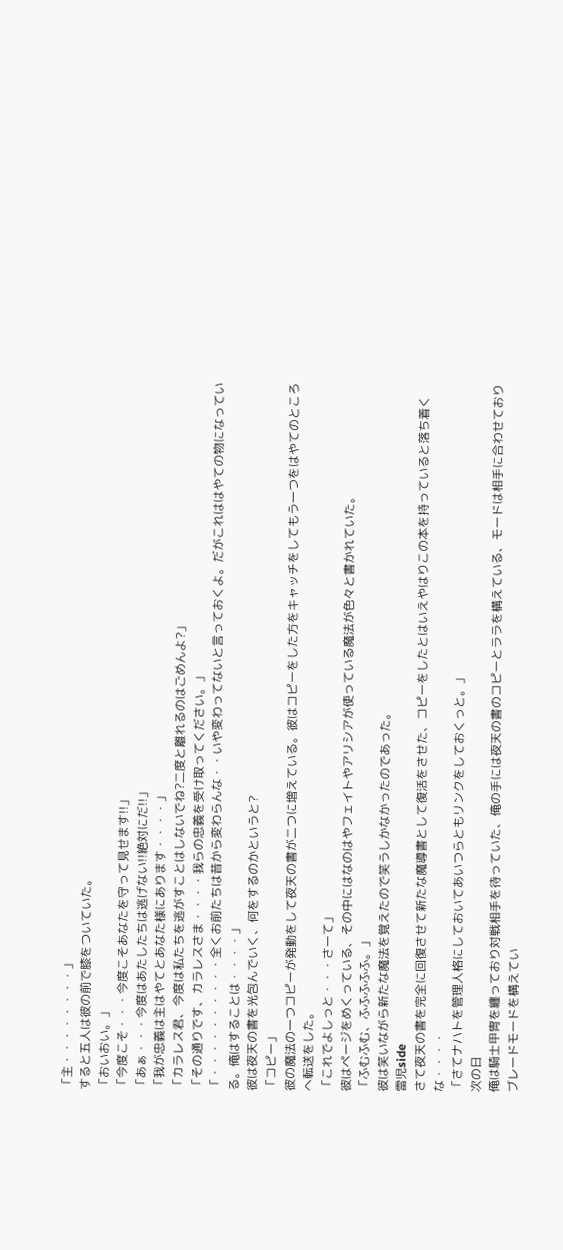「主・・・・・・・・」
すると五人は彼の前で膝をついていた。
「おいおい。」
「今度こそ・・・今度こそあなたを守って見せます!!」
「あぁ・・・今度はあたしたちは逃げない!!絶対にだ!!」
「我が忠義は主はやてとあなた様にあります・・・・」
「カラレス君、今度は私たちを逃がすことはしないでね?二度と離れるのはごめんよ?」
「その通りです、カラレスさま・・・・我らの忠義を受け取ってください。」
「・・・・・・・・・・全くお前たちは昔から変わらんな・・いや変わってないと言っておくよ。だがこれははやての物になっている。俺はすることは・・・・」
彼は夜天の書を光包んでいく、何をするのかというと?
「コピー」
彼の魔法の一つコピーが発動をして夜天の書が二つに増えている。彼はコピーをした方をキャッチをしてもう一つをはやてのところへ転送をした。
「これでよしっと・・・さーて」
彼はページをめくっている、その中にはなのはやフェイトやアリシアが使っている魔法が色々と書かれていた。
「ふむふむ、ふふふふふ。」
彼は笑いながら新たな魔法を覚えたので笑うしかなかったのであった。
雷児side
さて夜天の書を完全に回復させて新たな魔導書として復活をさせた、コピーをしたとはいえやはりこの本を持っていると落ち着くな・・・・
「さてナハトを管理人格にしておいてあいつらともリンクをしておくっと。」
次の日
俺は騎士甲冑を纏っており対戦相手を待っていた、俺の手には夜天の書のコピーとララを構えている、モードは相手に合わせておりブレードモードを構えてい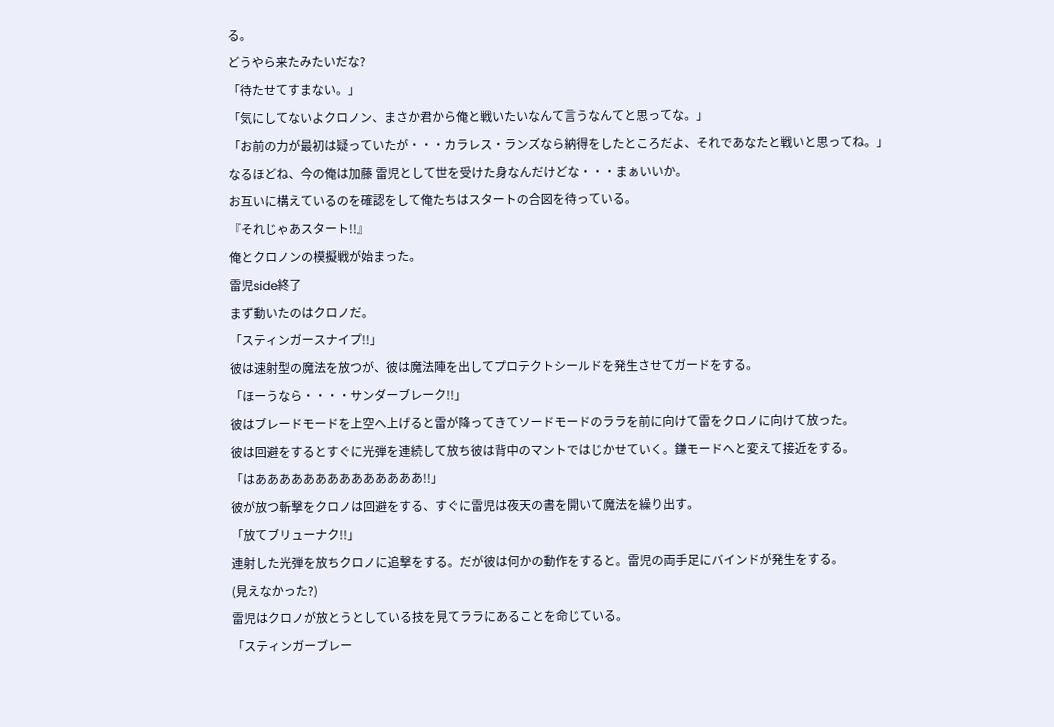る。
どうやら来たみたいだな?
「待たせてすまない。」
「気にしてないよクロノン、まさか君から俺と戦いたいなんて言うなんてと思ってな。」
「お前の力が最初は疑っていたが・・・カラレス・ランズなら納得をしたところだよ、それであなたと戦いと思ってね。」
なるほどね、今の俺は加藤 雷児として世を受けた身なんだけどな・・・まぁいいか。
お互いに構えているのを確認をして俺たちはスタートの合図を待っている。
『それじゃあスタート!!』
俺とクロノンの模擬戦が始まった。
雷児side終了
まず動いたのはクロノだ。
「スティンガースナイプ!!」
彼は速射型の魔法を放つが、彼は魔法陣を出してプロテクトシールドを発生させてガードをする。
「ほーうなら・・・・サンダーブレーク!!」
彼はブレードモードを上空へ上げると雷が降ってきてソードモードのララを前に向けて雷をクロノに向けて放った。
彼は回避をするとすぐに光弾を連続して放ち彼は背中のマントではじかせていく。鎌モードへと変えて接近をする。
「はああああああああああああああ!!」
彼が放つ斬撃をクロノは回避をする、すぐに雷児は夜天の書を開いて魔法を繰り出す。
「放てブリューナク!!」
連射した光弾を放ちクロノに追撃をする。だが彼は何かの動作をすると。雷児の両手足にバインドが発生をする。
(見えなかった?)
雷児はクロノが放とうとしている技を見てララにあることを命じている。
「スティンガーブレー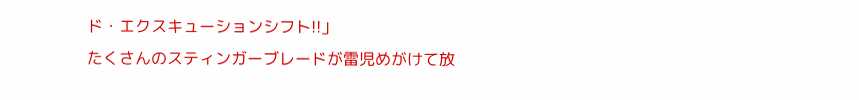ド・エクスキューションシフト!!」
たくさんのスティンガーブレードが雷児めがけて放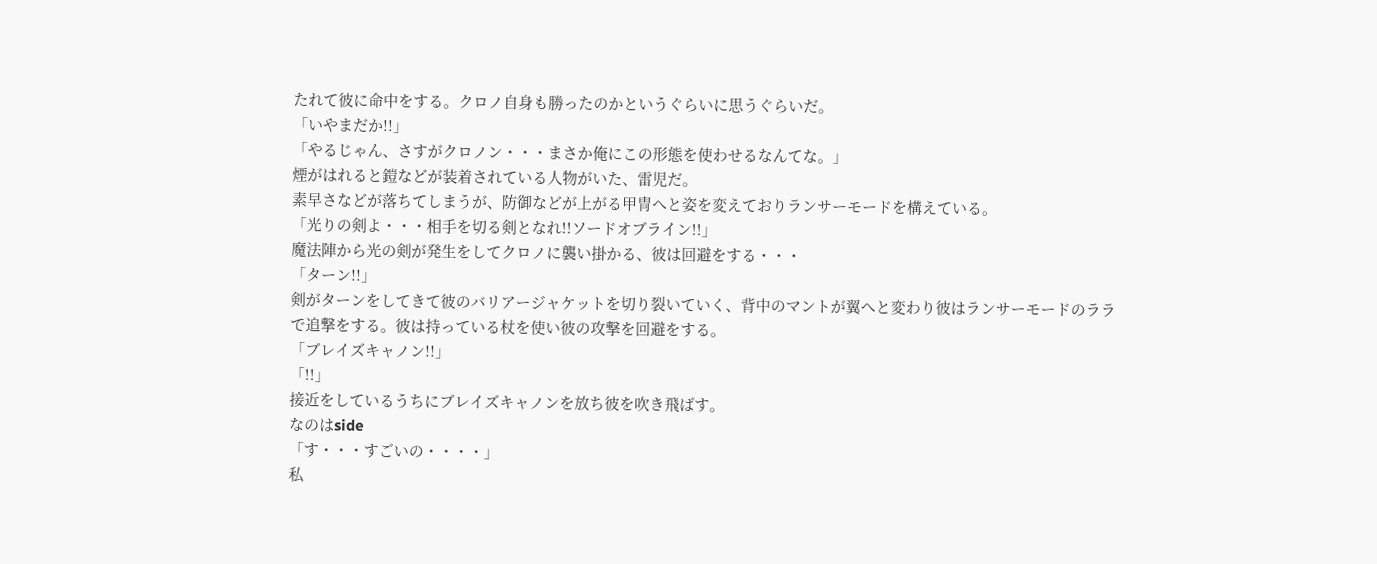たれて彼に命中をする。クロノ自身も勝ったのかというぐらいに思うぐらいだ。
「いやまだか!!」
「やるじゃん、さすがクロノン・・・まさか俺にこの形態を使わせるなんてな。」
煙がはれると鎧などが装着されている人物がいた、雷児だ。
素早さなどが落ちてしまうが、防御などが上がる甲冑へと姿を変えておりランサーモードを構えている。
「光りの剣よ・・・相手を切る剣となれ!!ソードオブライン!!」
魔法陣から光の剣が発生をしてクロノに襲い掛かる、彼は回避をする・・・
「ターン!!」
剣がターンをしてきて彼のバリアージャケットを切り裂いていく、背中のマントが翼へと変わり彼はランサーモードのララで追撃をする。彼は持っている杖を使い彼の攻撃を回避をする。
「ブレイズキャノン!!」
「!!」
接近をしているうちにブレイズキャノンを放ち彼を吹き飛ばす。
なのはside
「す・・・すごいの・・・・」
私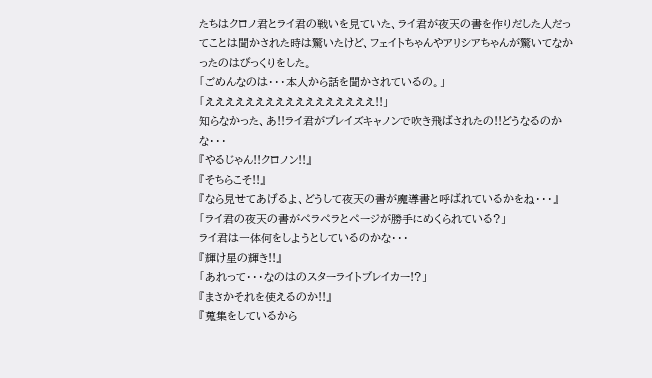たちはクロノ君とライ君の戦いを見ていた、ライ君が夜天の書を作りだした人だってことは聞かされた時は驚いたけど、フェイトちゃんやアリシアちゃんが驚いてなかったのはびっくりをした。
「ごめんなのは・・・本人から話を聞かされているの。」
「えええええええええええええええええ!!」
知らなかった、あ!!ライ君がブレイズキャノンで吹き飛ばされたの!!どうなるのかな・・・
『やるじゃん!!クロノン!!』
『そちらこそ!!』
『なら見せてあげるよ、どうして夜天の書が魔導書と呼ばれているかをね・・・』
「ライ君の夜天の書がペラペラとページが勝手にめくられている?」
ライ君は一体何をしようとしているのかな・・・
『輝け星の輝き!!』
「あれって・・・なのはのスターライトブレイカー!?」
『まさかそれを使えるのか!!』
『蒐集をしているから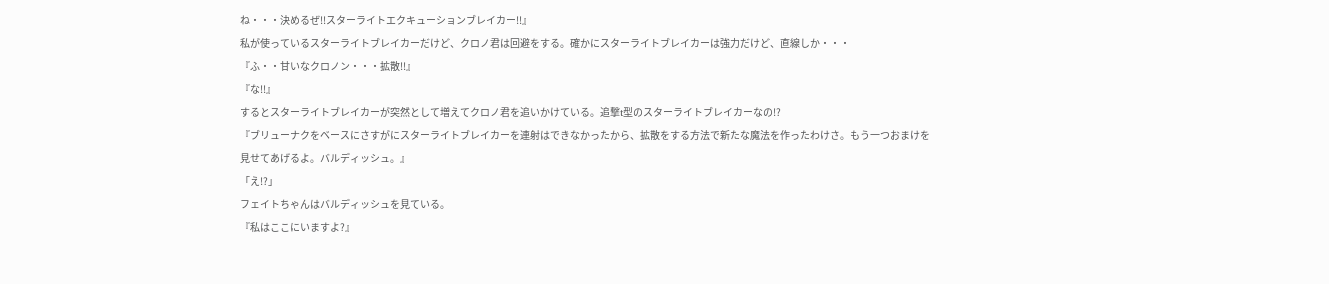ね・・・決めるぜ!!スターライトエクキューションブレイカー!!』
私が使っているスターライトブレイカーだけど、クロノ君は回避をする。確かにスターライトブレイカーは強力だけど、直線しか・・・
『ふ・・甘いなクロノン・・・拡散!!』
『な!!』
するとスターライトブレイカーが突然として増えてクロノ君を追いかけている。追撃t型のスターライトブレイカーなの!?
『ブリューナクをベースにさすがにスターライトブレイカーを連射はできなかったから、拡散をする方法で新たな魔法を作ったわけさ。もう一つおまけを見せてあげるよ。バルディッシュ。』
「え!?」
フェイトちゃんはバルディッシュを見ている。
『私はここにいますよ?』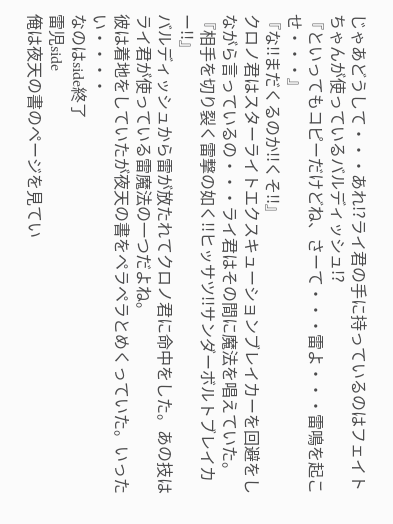じゃあどうして・・・あれ!?ライ君の手に持っているのはフェイトちゃんが使っているバルディッシュ!?
『といってもコピーだけどね、さーて・・・雷よ・・・雷鳴を起こせ・・・』
『な!!まだくるのか!!くそ!!』
クロノ君はスターライトエクスキューションブレイカーを回避をしながら言っているの・・・ライ君はその間に魔法を唱えていた。
『相手を切り裂く雷撃の如く!!ヒッサツ!!サンダーボルトブレイカー!!』
バルディッシュから雷が放たれてクロノ君に命中をした。あの技はライ君が使っている雷魔法の一つだよね。
彼は着地をしていたが夜天の書をペラペラとめくっていた。いったい・・・・
なのはside終了
雷児side
俺は夜天の書のページを見てい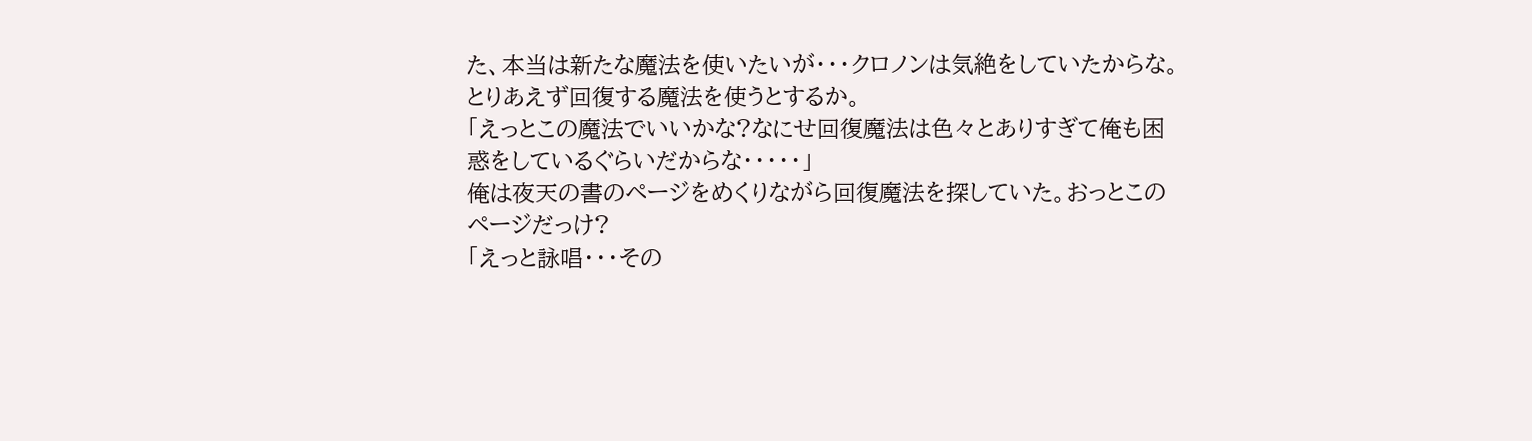た、本当は新たな魔法を使いたいが・・・クロノンは気絶をしていたからな。
とりあえず回復する魔法を使うとするか。
「えっとこの魔法でいいかな?なにせ回復魔法は色々とありすぎて俺も困惑をしているぐらいだからな・・・・・」
俺は夜天の書のページをめくりながら回復魔法を探していた。おっとこのページだっけ?
「えっと詠唱・・・その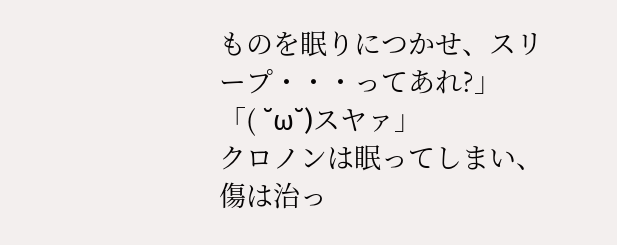ものを眠りにつかせ、スリープ・・・ってあれ?」
「( ˘ω˘)スヤァ」
クロノンは眠ってしまい、傷は治っ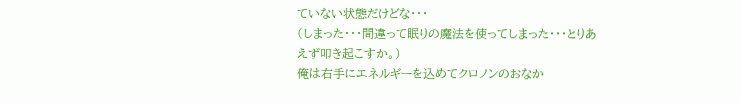ていない状態だけどな・・・
(しまった・・・間違って眠りの魔法を使ってしまった・・・とりあえず叩き起こすか。)
俺は右手にエネルギーを込めてクロノンのおなか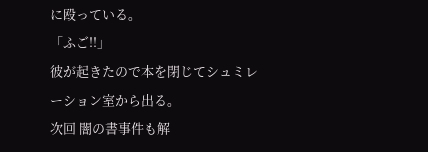に殴っている。
「ふご!!」
彼が起きたので本を閉じてシュミレーション室から出る。
次回 闇の書事件も解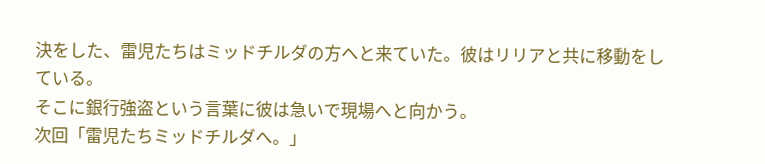決をした、雷児たちはミッドチルダの方へと来ていた。彼はリリアと共に移動をしている。
そこに銀行強盗という言葉に彼は急いで現場へと向かう。
次回「雷児たちミッドチルダへ。」